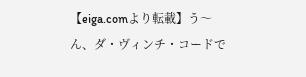【eiga.comより転載】う〜ん、ダ・ヴィンチ・コードで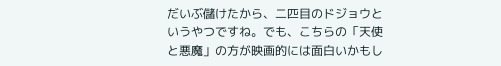だいぶ儲けたから、二匹目のドジョウというやつですね。でも、こちらの「天使と悪魔」の方が映画的には面白いかもし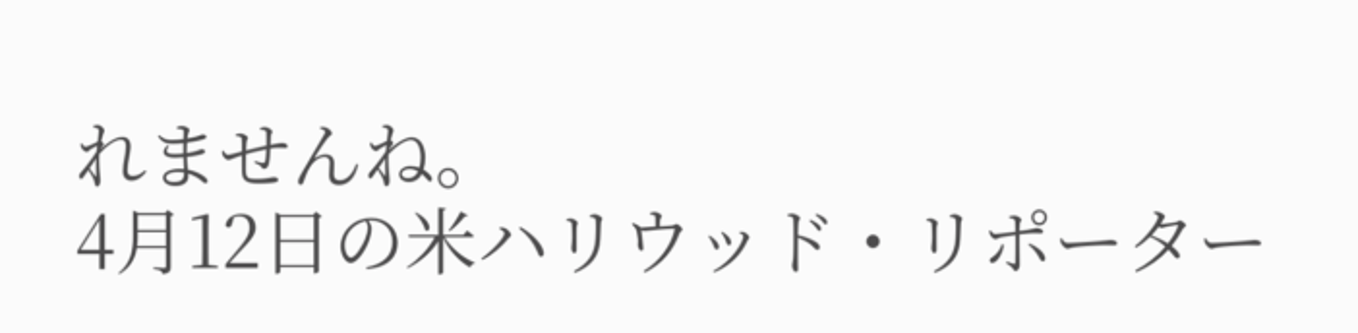れませんね。
4月12日の米ハリウッド・リポーター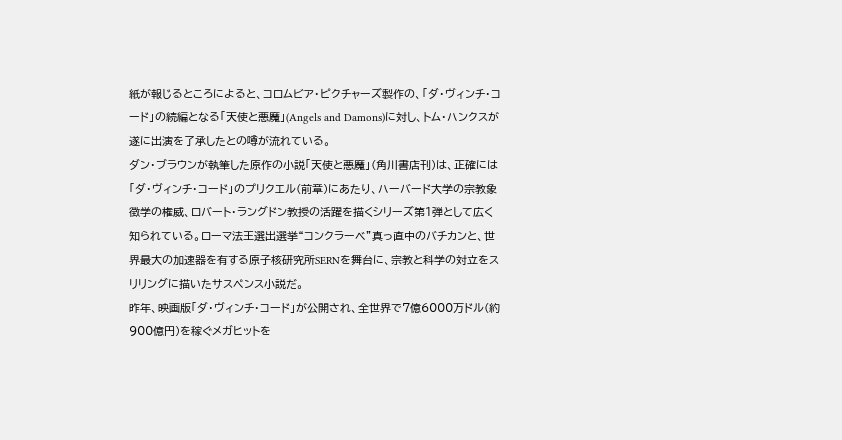紙が報じるところによると、コロムビア・ピクチャーズ製作の、「ダ・ヴィンチ・コード」の続編となる「天使と悪魔」(Angels and Damons)に対し、トム・ハンクスが遂に出演を了承したとの噂が流れている。
ダン・ブラウンが執筆した原作の小説「天使と悪魔」(角川書店刊)は、正確には「ダ・ヴィンチ・コード」のプリクエル(前章)にあたり、ハーバード大学の宗教象徴学の権威、ロバート・ラングドン教授の活躍を描くシリーズ第1弾として広く知られている。ローマ法王選出選挙“コンクラーベ”真っ直中のバチカンと、世界最大の加速器を有する原子核研究所SERNを舞台に、宗教と科学の対立をスリリングに描いたサスペンス小説だ。
昨年、映画版「ダ・ヴィンチ・コード」が公開され、全世界で7億6000万ドル(約900億円)を稼ぐメガヒットを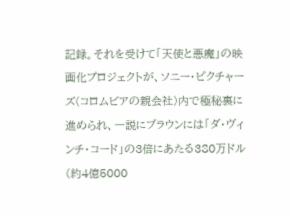記録。それを受けて「天使と悪魔」の映画化プロジェクトが、ソニー・ピクチャーズ(コロムビアの親会社)内で極秘裏に進められ、一説にブラウンには「ダ・ヴィンチ・コード」の3倍にあたる380万ドル(約4億5000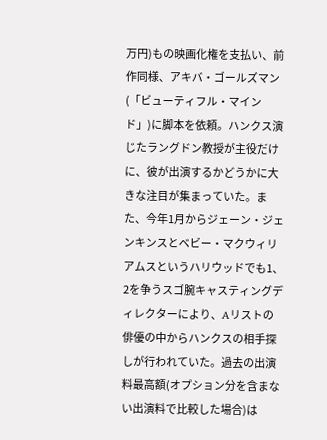万円)もの映画化権を支払い、前作同様、アキバ・ゴールズマン(「ビューティフル・マインド」)に脚本を依頼。ハンクス演じたラングドン教授が主役だけに、彼が出演するかどうかに大きな注目が集まっていた。また、今年1月からジェーン・ジェンキンスとベビー・マクウィリアムスというハリウッドでも1、2を争うスゴ腕キャスティングディレクターにより、Aリストの俳優の中からハンクスの相手探しが行われていた。過去の出演料最高額(オプション分を含まない出演料で比較した場合)は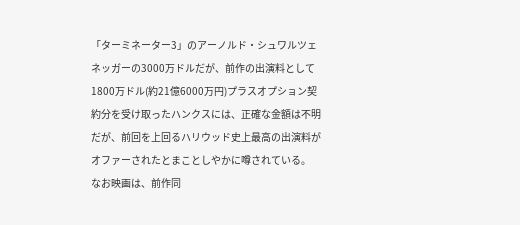「ターミネーター3」のアーノルド・シュワルツェネッガーの3000万ドルだが、前作の出演料として1800万ドル(約21億6000万円)プラスオプション契約分を受け取ったハンクスには、正確な金額は不明だが、前回を上回るハリウッド史上最高の出演料がオファーされたとまことしやかに噂されている。
なお映画は、前作同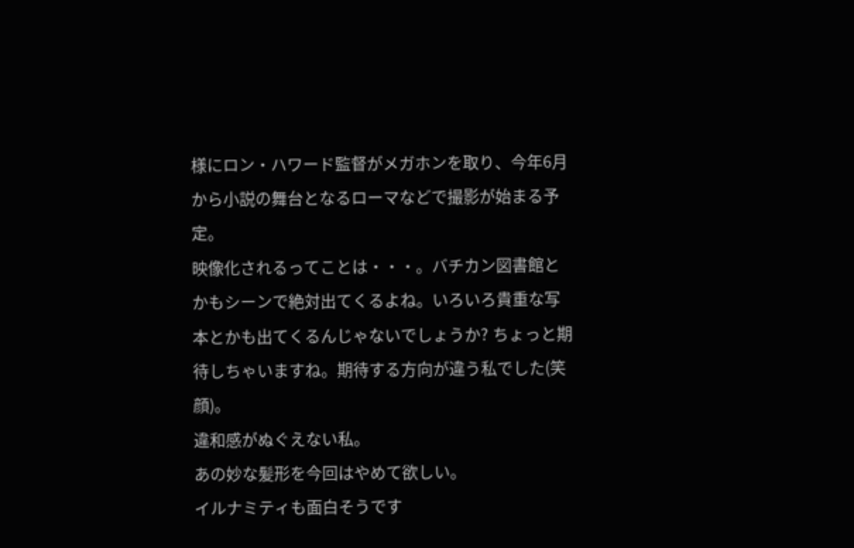様にロン・ハワード監督がメガホンを取り、今年6月から小説の舞台となるローマなどで撮影が始まる予定。
映像化されるってことは・・・。バチカン図書館とかもシーンで絶対出てくるよね。いろいろ貴重な写本とかも出てくるんじゃないでしょうか? ちょっと期待しちゃいますね。期待する方向が違う私でした(笑顔)。
違和感がぬぐえない私。
あの妙な髪形を今回はやめて欲しい。
イルナミティも面白そうです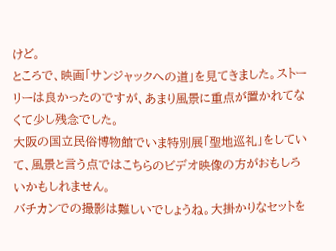けど。
ところで、映画「サンジャックへの道」を見てきました。ストーリーは良かったのですが、あまり風景に重点が置かれてなくて少し残念でした。
大阪の国立民俗博物館でいま特別展「聖地巡礼」をしていて、風景と言う点ではこちらのビデオ映像の方がおもしろいかもしれません。
バチカンでの撮影は難しいでしょうね。大掛かりなセットを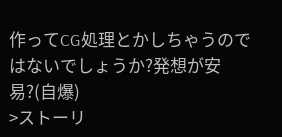作ってCG処理とかしちゃうのではないでしょうか?発想が安易?(自爆)
>ストーリ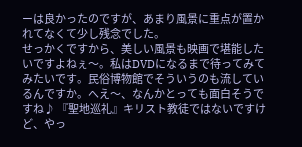ーは良かったのですが、あまり風景に重点が置かれてなくて少し残念でした。
せっかくですから、美しい風景も映画で堪能したいですよねぇ〜。私はDVDになるまで待ってみてみたいです。民俗博物館でそういうのも流しているんですか。へえ〜、なんかとっても面白そうですね♪ 『聖地巡礼』キリスト教徒ではないですけど、やっ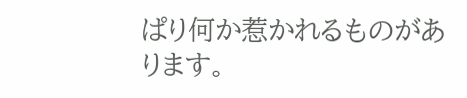ぱり何か惹かれるものがあります。